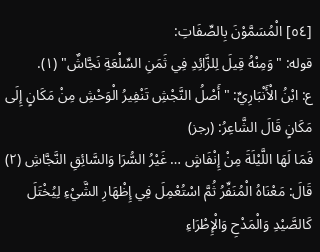[٥٤] الْمُسَمَّوْنَ بِالصِّفَاتِ:
قوله: "وَمِنْهُ قِيلَ لِلزَّائِدِ فِي ثَمَنِ السِّلْعَةِ نَجَّاشٌ" (١).
ع: ابْنُ الْأَنْبَارِيِّ: "أَصْلُ النَّجْشِ تَنْفِيرُ الْوَحْشِ مِنْ مَكَانٍ إِلَى مَكَانٍ قَالَ الشَّاعِرُ: (رجز)
فَمَا لَهَا اللَّيْلَةَ مِنْ إِنْفَاشٍ … غَيْرُ السُّرَا وَالسَّائِقِ النَّجَّاشِ (٢)
قَالَ: مَعْنَاهُ الْمُنَفِّرُ ثُمَّ اسْتُعْمِلَ فِي إِظْهَارِ الشَّيْءِ لِيُخْتَلَ كَالصَّيْدِ وَالْمَدْحِ وَالْإِطْرَاءِ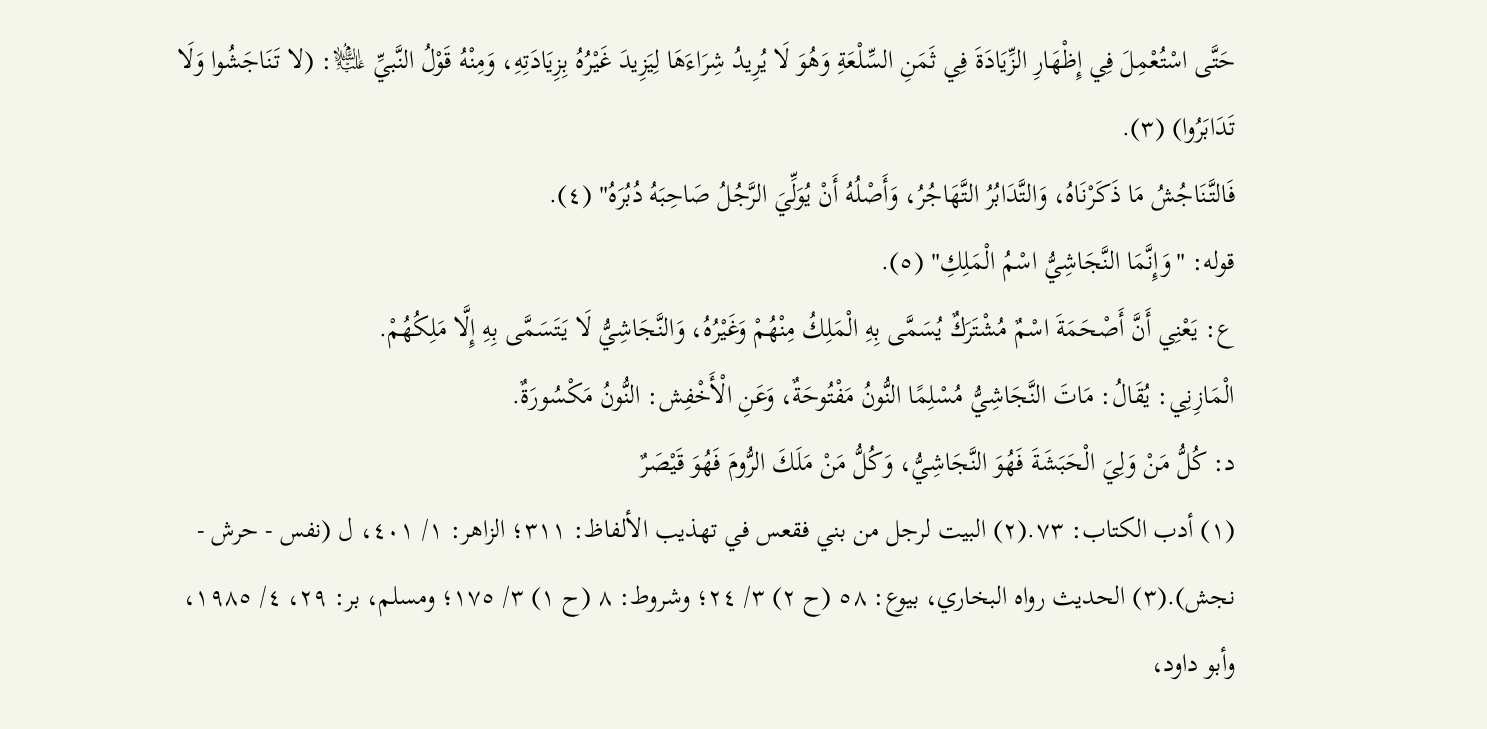حَتَّى اسْتُعْمِلَ فِي إِظْهَارِ الزِّيَادَةَ فِي ثَمَنِ السِّلْعَةِ وَهُوَ لَا يُرِيدُ شِرَاءَهَا لِيَزِيدَ غَيْرُهُ بِزِيَادَتِهِ، وَمِنْهُ قَوْلُ النَّبيِّ ﵇: (لا تَنَاجَشُوا وَلَا تَدَابَرُوا) (٣).
فَالتَّنَاجُشُ مَا ذَكَرْنَاهُ، وَالتَّدَابُرُ التَّهَاجُرُ، وَأَصْلُهُ أَنْ يُوَلِّيَ الرَّجُلُ صَاحِبَهُ دُبُرَهُ" (٤).
قوله: "وَإِنَّمَا النَّجَاشِيُّ اسْمُ الْمَلِكِ" (٥).
ع: يَعْنِي أَنَّ أَصْحَمَةَ اسْمٌ مُشْتَرَكٌ يُسَمَّى بِهِ الْمَلِكُ مِنْهُمْ وَغَيْرُهُ، وَالنَّجَاشِيُّ لَا يَتَسَمَّى بِهِ إِلَّا مَلِكُهُمْ.
الْمَازِنِي: يُقَالُ: مَاتَ النَّجَاشِيُّ مُسْلِمًا النُّونُ مَفْتُوحَةٌ، وَعَنِ الْأَخْفِش: النُّونُ مَكْسُورَةٌ.
د: كُلُّ مَنْ وَلِيَ الْحَبَشَةَ فَهُوَ النَّجَاشِيُّ، وَكُلُّ مَنْ مَلَكَ الرُّومَ فَهُوَ قَيْصَرٌ
(١) أدب الكتاب: ٧٣.(٢) البيت لرجل من بني فقعس في تهذيب الألفاظ: ٣١١؛ الزاهر: ١/ ٤٠١، ل (نفس - حرش - نجش).(٣) الحديث رواه البخاري، بيوع: ٥٨ (ح ٢) ٣/ ٢٤؛ وشروط: ٨ (ح ١) ٣/ ١٧٥؛ ومسلم، بر: ٢٩، ٤/ ١٩٨٥، وأبو داود،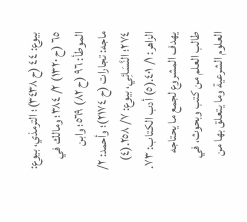بيوع: ٤٤ (ح ٣٤٣٨)؛ الترمذي، بيوع: ٦٥ (ح ١٣٢٠) ٢/ ٣٨٤؛ ومالك في الموطأ: ٩٦ (ح ٨٢) ٥٦٩؛ وابن ماجه: تجارات (ح ٢١٧٤)؛ وأحمد: ٢/ ٢٧٤؛ النَّسَائِي، بيوع: ٧/ ٢٥٨.(٤) الزاهر: ١/ ٤٠١.(٥) أدب الكتاب: ٧٣.
يهدف المشروع لجمع ما يحتاجه طالب العلم من كتب وبحوث، في العلوم الشرعية وما يتعلق بها من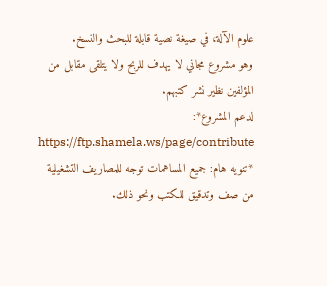علوم الآلة، في صيغة نصية قابلة للبحث والنسخ.
وهو مشروع مجاني لا يهدف للربح ولا يتلقى مقابل من المؤلفين نظير نشر كتبهم.
لدعم المشروع*: https://ftp.shamela.ws/page/contribute
*تنويه هام: جميع المساهمات توجه للمصاريف التشغيلية من صف وتدقيق للكتب ونحو ذلك.